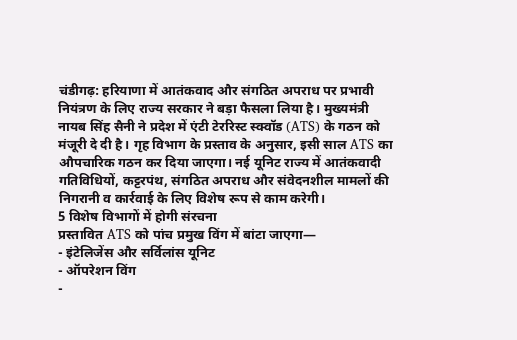चंडीगढ़: हरियाणा में आतंकवाद और संगठित अपराध पर प्रभावी नियंत्रण के लिए राज्य सरकार ने बड़ा फैसला लिया है। मुख्यमंत्री नायब सिंह सैनी ने प्रदेश में एंटी टेररिस्ट स्क्वॉड (ATS) के गठन को मंजूरी दे दी है। गृह विभाग के प्रस्ताव के अनुसार, इसी साल ATS का औपचारिक गठन कर दिया जाएगा। नई यूनिट राज्य में आतंकवादी गतिविधियों, कट्टरपंथ, संगठित अपराध और संवेदनशील मामलों की निगरानी व कार्रवाई के लिए विशेष रूप से काम करेगी।
5 विशेष विभागों में होगी संरचना
प्रस्तावित ATS को पांच प्रमुख विंग में बांटा जाएगा—
- इंटेलिजेंस और सर्विलांस यूनिट
- ऑपरेशन विंग
-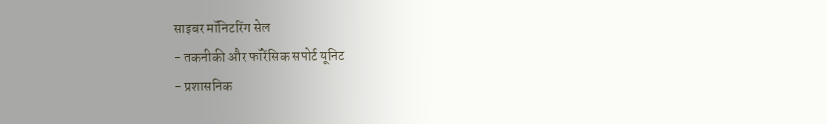साइबर मॉनिटरिंग सेल
- तकनीकी और फॉरेंसिक सपोर्ट यूनिट
- प्रशासनिक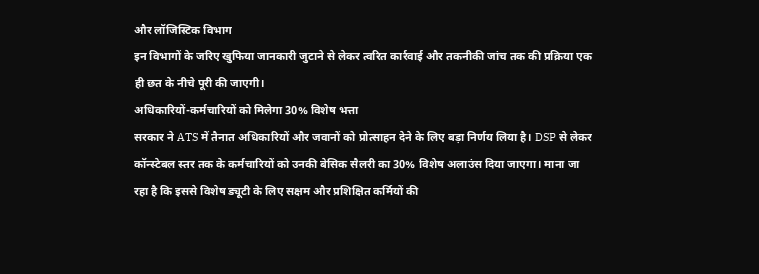और लॉजिस्टिक विभाग
इन विभागों के जरिए खुफिया जानकारी जुटाने से लेकर त्वरित कार्रवाई और तकनीकी जांच तक की प्रक्रिया एक ही छत के नीचे पूरी की जाएगी।
अधिकारियों-कर्मचारियों को मिलेगा 30% विशेष भत्ता
सरकार ने ATS में तैनात अधिकारियों और जवानों को प्रोत्साहन देने के लिए बड़ा निर्णय लिया है। DSP से लेकर कॉन्स्टेबल स्तर तक के कर्मचारियों को उनकी बेसिक सैलरी का 30% विशेष अलाउंस दिया जाएगा। माना जा रहा है कि इससे विशेष ड्यूटी के लिए सक्षम और प्रशिक्षित कर्मियों की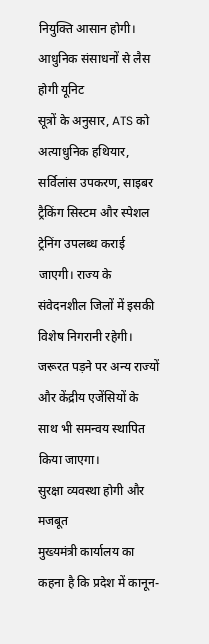नियुक्ति आसान होगी।
आधुनिक संसाधनों से लैस होगी यूनिट
सूत्रों के अनुसार, ATS को अत्याधुनिक हथियार, सर्विलांस उपकरण, साइबर ट्रैकिंग सिस्टम और स्पेशल ट्रेनिंग उपलब्ध कराई जाएगी। राज्य के संवेदनशील जिलों में इसकी विशेष निगरानी रहेगी। जरूरत पड़ने पर अन्य राज्यों और केंद्रीय एजेंसियों के साथ भी समन्वय स्थापित किया जाएगा।
सुरक्षा व्यवस्था होगी और मजबूत
मुख्यमंत्री कार्यालय का कहना है कि प्रदेश में कानून-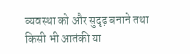व्यवस्था को और सुदृढ़ बनाने तथा किसी भी आतंकी या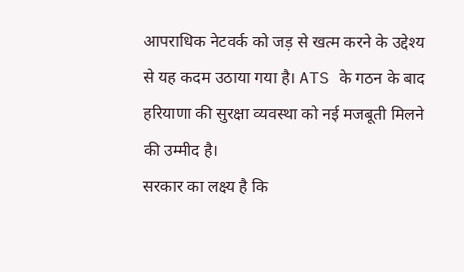आपराधिक नेटवर्क को जड़ से खत्म करने के उद्देश्य से यह कदम उठाया गया है। ATS के गठन के बाद हरियाणा की सुरक्षा व्यवस्था को नई मजबूती मिलने की उम्मीद है।
सरकार का लक्ष्य है कि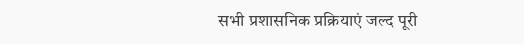सभी प्रशासनिक प्रक्रियाएं जल्द पूरी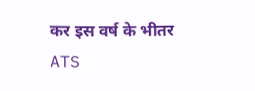कर इस वर्ष के भीतर ATS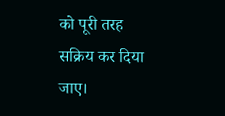को पूरी तरह सक्रिय कर दिया जाए।